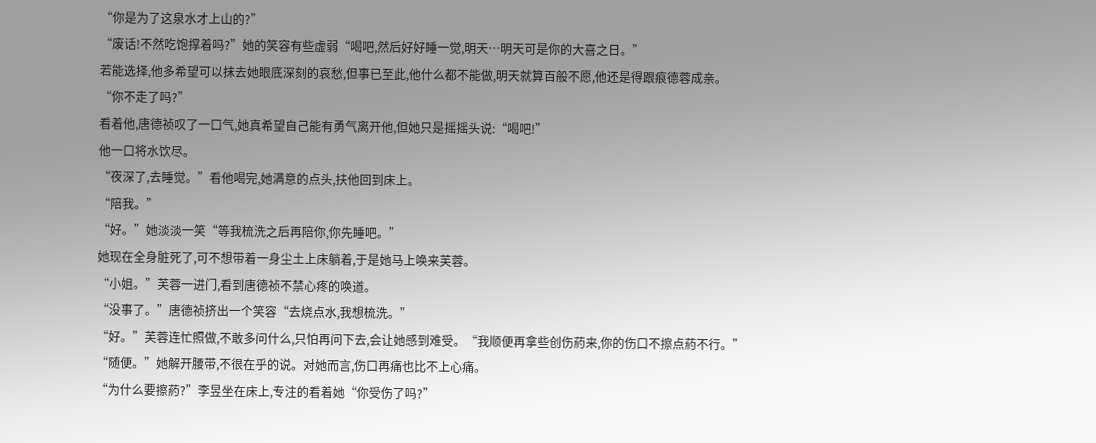“你是为了这泉水才上山的?”
“废话!不然吃饱撑着吗?”她的笑容有些虚弱“喝吧,然后好好睡一觉,明天…明天可是你的大喜之日。”
若能选择,他多希望可以抹去她眼底深刻的哀愁,但事已至此,他什么都不能做,明天就算百般不愿,他还是得跟痕德蓉成亲。
“你不走了吗?”
看着他,唐德祯叹了一口气,她真希望自己能有勇气离开他,但她只是摇摇头说:“喝吧!”
他一口将水饮尽。
“夜深了,去睡觉。”看他喝完,她满意的点头,扶他回到床上。
“陪我。”
“好。”她淡淡一笑“等我梳洗之后再陪你,你先睡吧。”
她现在全身脏死了,可不想带着一身尘土上床躺着,于是她马上唤来芙蓉。
“小姐。”芙蓉一进门,看到唐德祯不禁心疼的唤道。
“没事了。”唐德祯挤出一个笑容“去烧点水,我想梳洗。”
“好。”芙蓉连忙照做,不敢多问什么,只怕再问下去,会让她感到难受。“我顺便再拿些创伤葯来,你的伤口不擦点葯不行。”
“随便。”她解开腰带,不很在乎的说。对她而言,伤口再痛也比不上心痛。
“为什么要擦葯?”李昱坐在床上,专注的看着她“你受伤了吗?”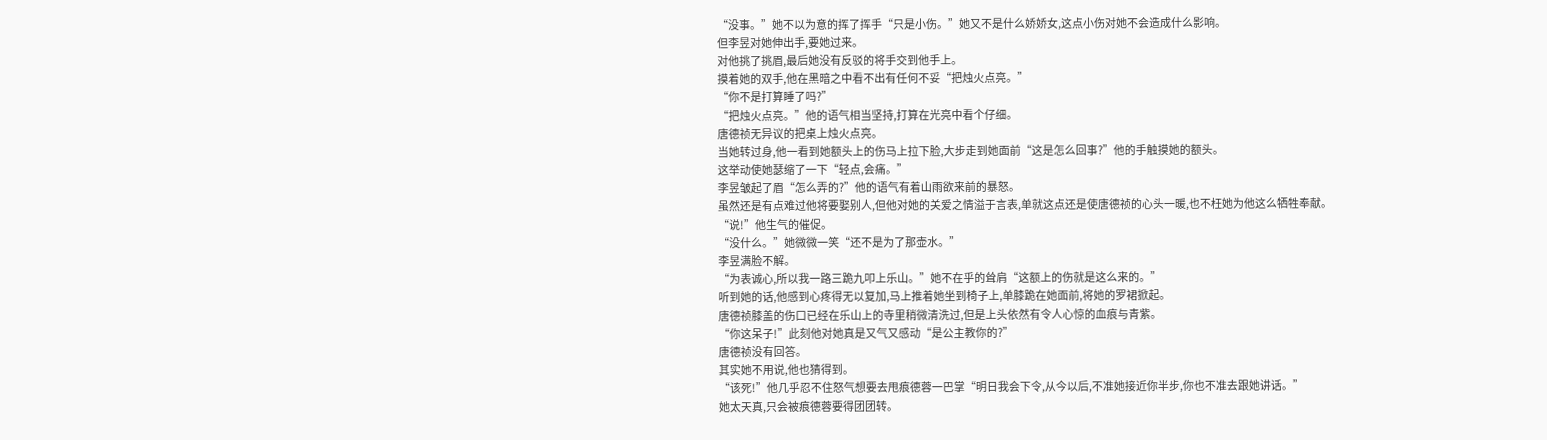“没事。”她不以为意的挥了挥手“只是小伤。”她又不是什么娇娇女,这点小伤对她不会造成什么影响。
但李昱对她伸出手,要她过来。
对他挑了挑眉,最后她没有反驳的将手交到他手上。
摸着她的双手,他在黑暗之中看不出有任何不妥“把烛火点亮。”
“你不是打算睡了吗?”
“把烛火点亮。”他的语气相当坚持,打算在光亮中看个仔细。
唐德祯无异议的把桌上烛火点亮。
当她转过身,他一看到她额头上的伤马上拉下脸,大步走到她面前“这是怎么回事?”他的手触摸她的额头。
这举动使她瑟缩了一下“轻点,会痛。”
李昱皱起了眉“怎么弄的?”他的语气有着山雨欲来前的暴怒。
虽然还是有点难过他将要娶别人,但他对她的关爱之情溢于言表,单就这点还是使唐德祯的心头一暖,也不枉她为他这么牺牲奉献。
“说!”他生气的催促。
“没什么。”她微微一笑“还不是为了那壶水。”
李昱满脸不解。
“为表诚心,所以我一路三跪九叩上乐山。”她不在乎的耸肩“这额上的伤就是这么来的。”
听到她的话,他感到心疼得无以复加,马上推着她坐到椅子上,单膝跪在她面前,将她的罗裙掀起。
唐德祯膝盖的伤口已经在乐山上的寺里稍微清洗过,但是上头依然有令人心惊的血痕与青紫。
“你这呆子!”此刻他对她真是又气又感动“是公主教你的?”
唐德祯没有回答。
其实她不用说,他也猜得到。
“该死!”他几乎忍不住怒气想要去甩痕德蓉一巴掌“明日我会下令,从今以后,不准她接近你半步,你也不准去跟她讲话。”
她太天真,只会被痕德蓉要得团团转。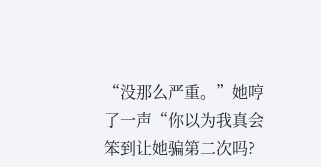“没那么严重。”她哼了一声“你以为我真会笨到让她骗第二次吗?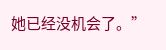她已经没机会了。”